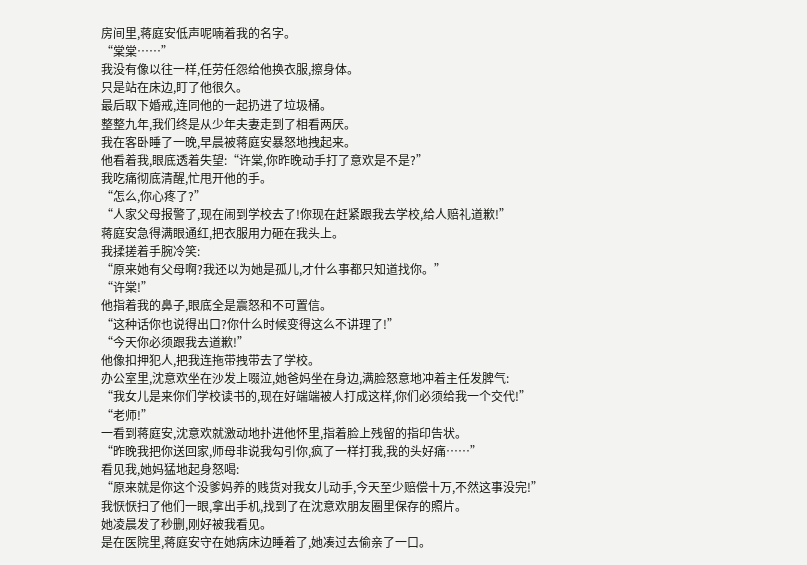房间里,蒋庭安低声呢喃着我的名字。
“棠棠……”
我没有像以往一样,任劳任怨给他换衣服,擦身体。
只是站在床边,盯了他很久。
最后取下婚戒,连同他的一起扔进了垃圾桶。
整整九年,我们终是从少年夫妻走到了相看两厌。
我在客卧睡了一晚,早晨被蒋庭安暴怒地拽起来。
他看着我,眼底透着失望:“许棠,你昨晚动手打了意欢是不是?”
我吃痛彻底清醒,忙甩开他的手。
“怎么,你心疼了?”
“人家父母报警了,现在闹到学校去了!你现在赶紧跟我去学校,给人赔礼道歉!”
蒋庭安急得满眼通红,把衣服用力砸在我头上。
我揉搓着手腕冷笑:
“原来她有父母啊?我还以为她是孤儿,才什么事都只知道找你。”
“许棠!”
他指着我的鼻子,眼底全是震怒和不可置信。
“这种话你也说得出口?你什么时候变得这么不讲理了!”
“今天你必须跟我去道歉!”
他像扣押犯人,把我连拖带拽带去了学校。
办公室里,沈意欢坐在沙发上啜泣,她爸妈坐在身边,满脸怒意地冲着主任发脾气:
“我女儿是来你们学校读书的,现在好端端被人打成这样,你们必须给我一个交代!”
“老师!”
一看到蒋庭安,沈意欢就激动地扑进他怀里,指着脸上残留的指印告状。
“昨晚我把你送回家,师母非说我勾引你,疯了一样打我,我的头好痛……”
看见我,她妈猛地起身怒喝:
“原来就是你这个没爹妈养的贱货对我女儿动手,今天至少赔偿十万,不然这事没完!”
我恹恹扫了他们一眼,拿出手机,找到了在沈意欢朋友圈里保存的照片。
她凌晨发了秒删,刚好被我看见。
是在医院里,蒋庭安守在她病床边睡着了,她凑过去偷亲了一口。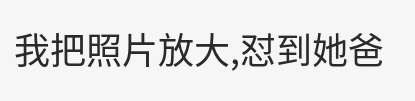我把照片放大,怼到她爸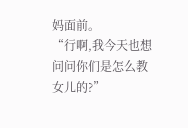妈面前。
“行啊,我今天也想问问你们是怎么教女儿的?”